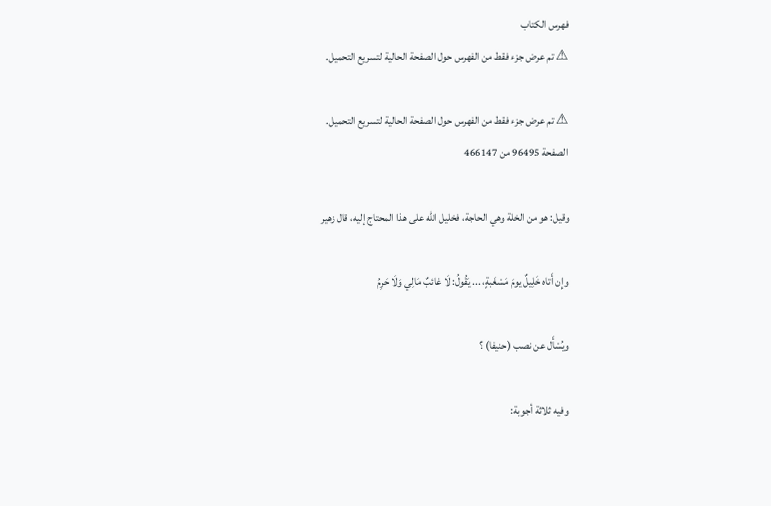فهرس الكتاب
⚠ تم عرض جزء فقط من الفهرس حول الصفحة الحالية لتسريع التحميل.

⚠ تم عرض جزء فقط من الفهرس حول الصفحة الحالية لتسريع التحميل.
الصفحة 96495 من 466147

وقيل: هو من الخلة وهي الحاجة، فخليل الله على هذا المحتاج إليه، قال زهير

وإِن أَتاه خَلِيلٌ يومَ مَسْغَبةٍ، ... يَقُولُ: لَا غائبٌ مَالِي وَلَا حَرِمُ

ويُسْأَل عن نصب (حنيفا) ؟

وفيه ثلاثة أجوبة: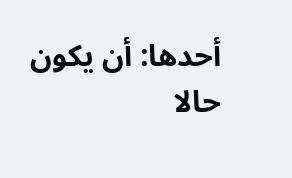أحدها: أن يكون حالا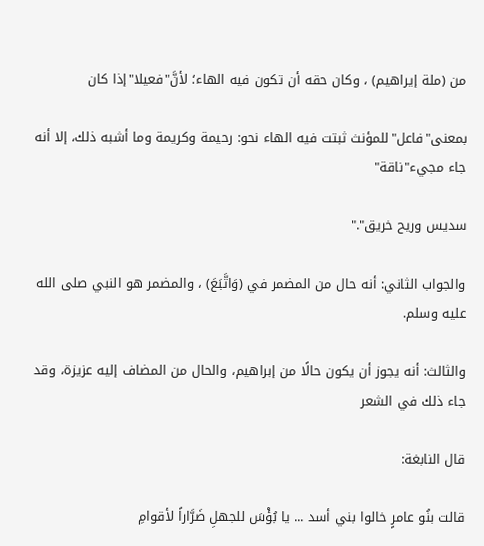من (ملة إيراهيم) ، وكان حقه أن تكون فيه الهاء؛ لأنَّ"فعيلا"إذا كان

بمعنى"فاعل"للمؤنث ثبتت فيه الهاء نحو: رحيمة وكريمة وما أشبه ذلك، إلا أنه جاء مجيء"ناقة"

سديس وريح خريق"."

والجواب الثاني: أنه حال من المضمر في (وَاتَّبَعَ) ، والمضمر هو النبي صلى الله عليه وسلم.

والثالث: أنه يجوز أن يكون حالًا من إبراهيم، والحال من المضاف إليه عزيزة، وقد جاء ذلك في الشعر

قال النابغة:

قالت بنُو عامرٍ خالوا بني أسد ... يا بُؤْسَ للجهلِ ضَرَّاراً لأقوامِ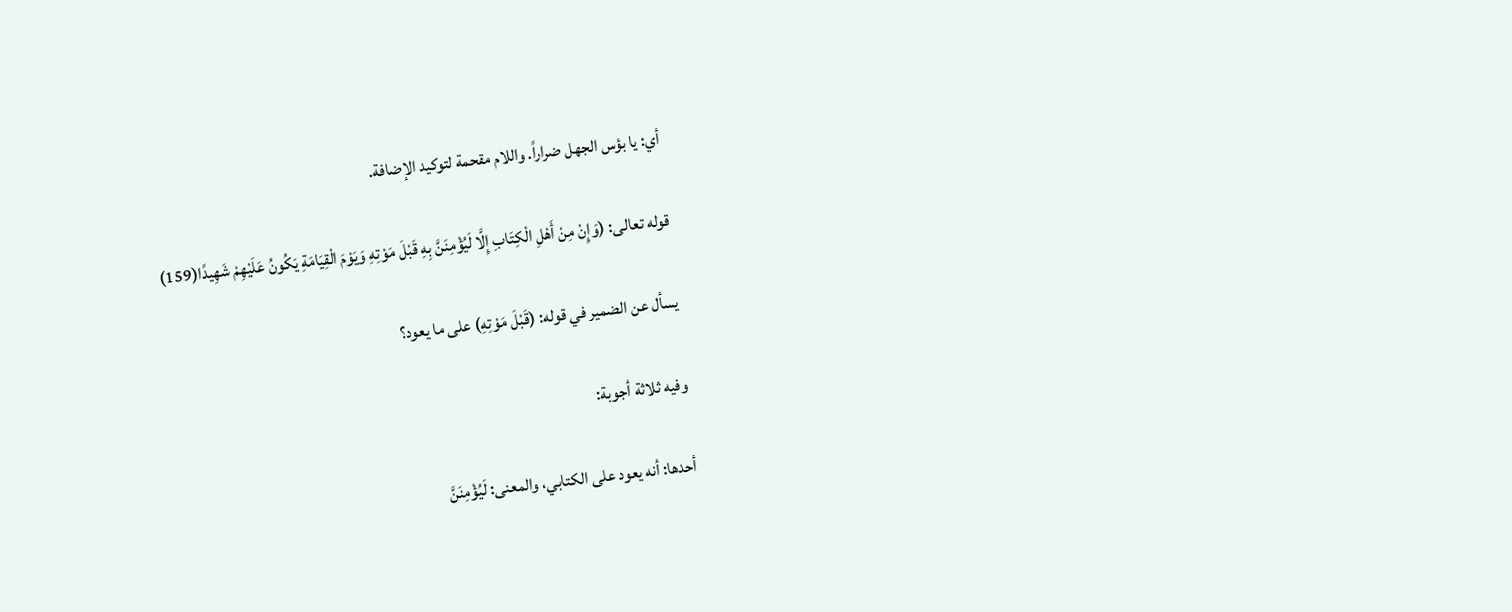أي: يا بؤس الجهل ضراراً. واللام مقحمة لتوكيد الإضافة.

قوله تعالى: (وَإِنْ مِنْ أَهْلِ الْكِتَابِ إِلَّا لَيُؤْمِنَنَّ بِهِ قَبْلَ مَوْتِهِ وَيَوْمَ الْقِيَامَةِ يَكُونُ عَلَيْهِمْ شَهِيدًا(159)

يسأل عن الضمير في قوله: (قَبْلَ مَوْتِهِ) على ما يعود؟

وفيه ثلاثة أجوبة:

أحدها: أنه يعود على الكتابي، والمعنى: لَيُؤْمِنَنَّ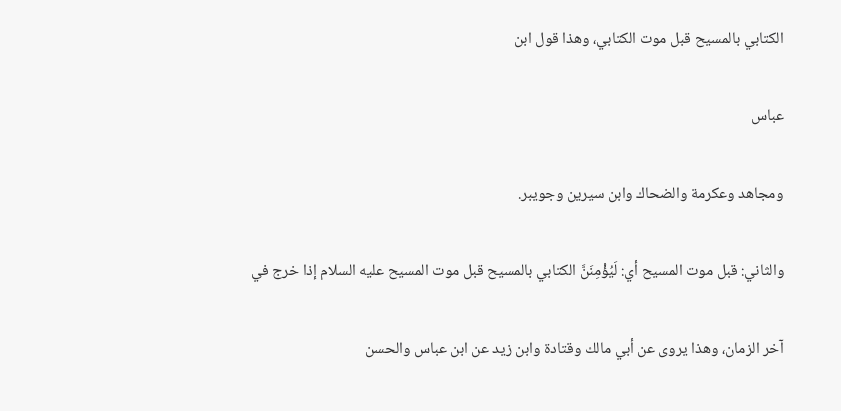الكتابي بالمسيح قبل موت الكتابي، وهذا قول ابن

عباس

ومجاهد وعكرمة والضحاك وابن سيرين وجويبر.

والثاني: قبل موت المسيح أي: لَيُؤْمِنَنَّ الكتابي بالمسيح قبل موت المسيح عليه السلام إذا خرج في

آخر الزمان، وهذا يروى عن أبي مالك وقتادة وابن زيد عن ابن عباس والحسن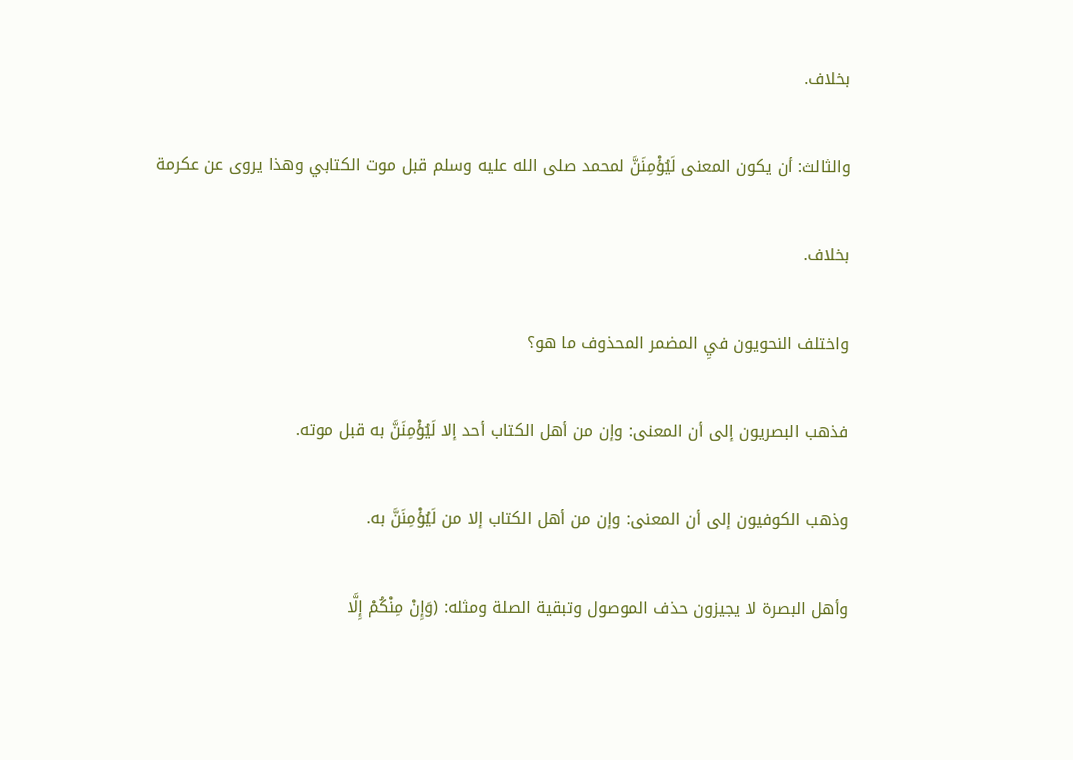بخلاف.

والثالث: أن يكون المعنى لَيُؤْمِنَنَّ لمحمد صلى الله عليه وسلم قبل موت الكتابي وهذا يروى عن عكرمة

بخلاف.

واختلف النحويون فيِ المضمر المحذوف ما هو؟

فذهب البصريون إلى أن المعنى: وإن من أهل الكتاب أحد إلا لَيُؤْمِنَنَّ به قبل موته.

وذهب الكوفيون إلى أن المعنى: وإن من أهل الكتاب إلا من لَيُؤْمِنَنَّ به.

وأهل البصرة لا يجيزون حذف الموصول وتبقية الصلة ومثله: (وَإِنْ مِنْكُمْ إِلَّا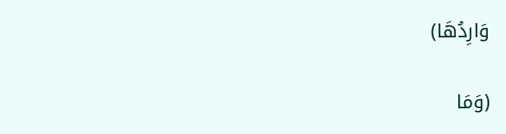وَارِدُهَا)

(وَمَا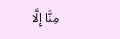مِنَّا إِلَّا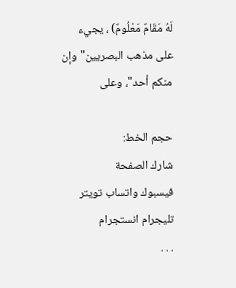لَهُ مَقَامٌ مَعْلُومٌ) ، يجيء على مذهب البصريين"وإن منكم أحد"، وعلى

حجم الخط:
شارك الصفحة
فيسبوك واتساب تويتر تليجرام انستجرام
. . .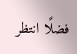فضلًا انتظر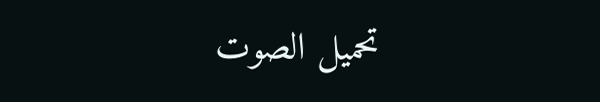تحميل الصوت